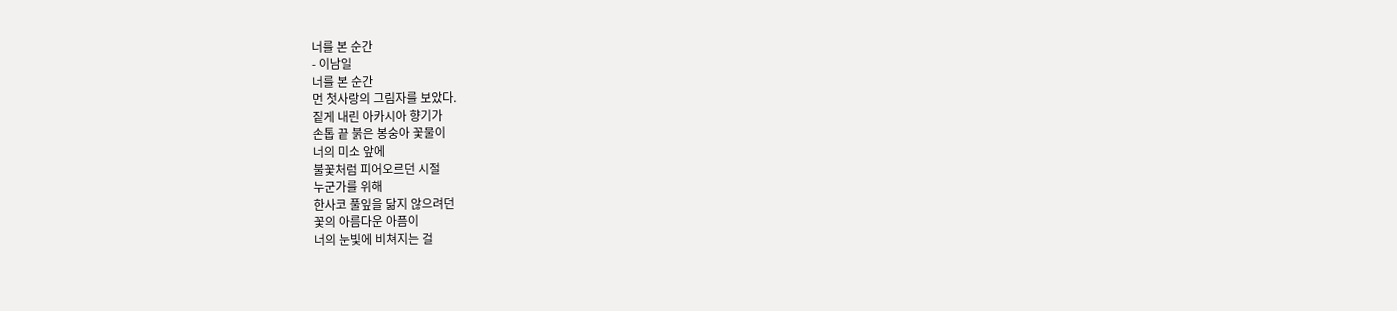너를 본 순간
- 이남일
너를 본 순간
먼 첫사랑의 그림자를 보았다.
짙게 내린 아카시아 향기가
손톱 끝 붉은 봉숭아 꽃물이
너의 미소 앞에
불꽃처럼 피어오르던 시절
누군가를 위해
한사코 풀잎을 닮지 않으려던
꽃의 아름다운 아픔이
너의 눈빛에 비쳐지는 걸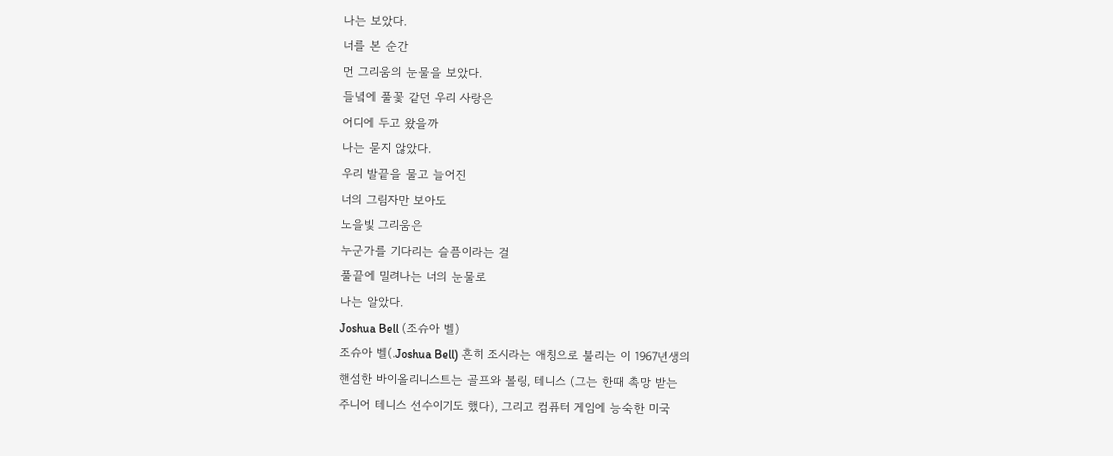나는 보았다.
너를 본 순간
먼 그리움의 눈물을 보았다.
들녘에 풀꽃 같던 우리 사랑은
어디에 두고 왔을까
나는 묻지 않았다.
우리 발끝을 물고 늘어진
너의 그림자만 보아도
노을빛 그리움은
누군가를 기다리는 슬픔이라는 걸
풀끝에 밀려나는 너의 눈물로
나는 알았다.
Joshua Bell (조슈아 벨)
조슈아 벨(.Joshua Bell) 흔히 조시라는 애칭으로 불리는 이 1967년생의
핸섬한 바이올리니스트는 골프와 볼링, 테니스 (그는 한때 촉망 받는
주니어 테니스 선수이기도 했다), 그리고 컴퓨터 게임에 능숙한 미국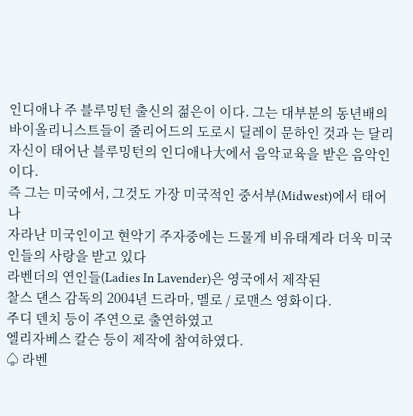인디애나 주 블루밍턴 출신의 젊은이 이다. 그는 대부분의 동년배의
바이올리니스트들이 줄리어드의 도로시 딜레이 문하인 것과 는 달리
자신이 태어난 블루밍턴의 인디애나大에서 음악교육을 받은 음악인이다.
즉 그는 미국에서, 그것도 가장 미국적인 중서부(Midwest)에서 태어나
자라난 미국인이고 현악기 주자중에는 드물게 비유태계라 더욱 미국
인들의 사랑을 받고 있다
라벤더의 연인들(Ladies In Lavender)은 영국에서 제작된
찰스 댄스 감독의 2004년 드라마, 멜로 / 로맨스 영화이다.
주디 덴치 등이 주연으로 출연하였고
엘리자베스 칼슨 등이 제작에 참여하였다.
♤ 라벤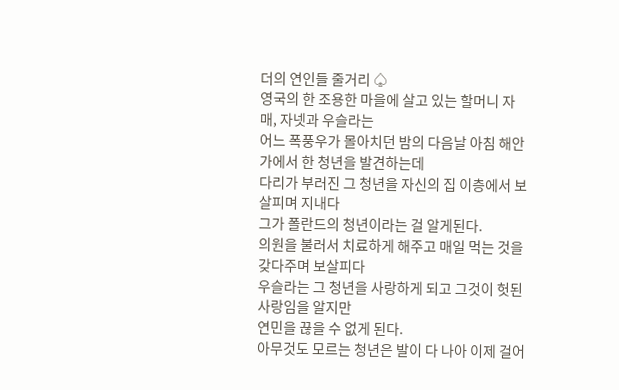더의 연인들 줄거리 ♤
영국의 한 조용한 마을에 살고 있는 할머니 자매, 자넷과 우슬라는
어느 폭풍우가 몰아치던 밤의 다음날 아침 해안가에서 한 청년을 발견하는데
다리가 부러진 그 청년을 자신의 집 이층에서 보살피며 지내다
그가 폴란드의 청년이라는 걸 알게된다.
의원을 불러서 치료하게 해주고 매일 먹는 것을 갖다주며 보살피다
우슬라는 그 청년을 사랑하게 되고 그것이 헛된 사랑임을 알지만
연민을 끊을 수 없게 된다.
아무것도 모르는 청년은 발이 다 나아 이제 걸어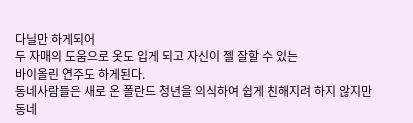다닐만 하게되어
두 자매의 도움으로 옷도 입게 되고 자신이 젤 잘할 수 있는
바이올린 연주도 하게된다.
동네사람들은 새로 온 폴란드 청년을 의식하여 쉽게 친해지려 하지 않지만
동네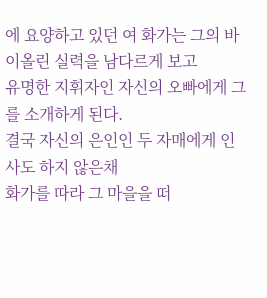에 요양하고 있던 여 화가는 그의 바이올린 실력을 남다르게 보고
유명한 지휘자인 자신의 오빠에게 그를 소개하게 된다.
결국 자신의 은인인 두 자매에게 인사도 하지 않은채
화가를 따라 그 마을을 떠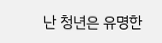난 청년은 유명한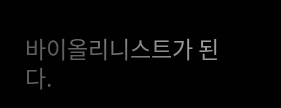바이올리니스트가 된다.